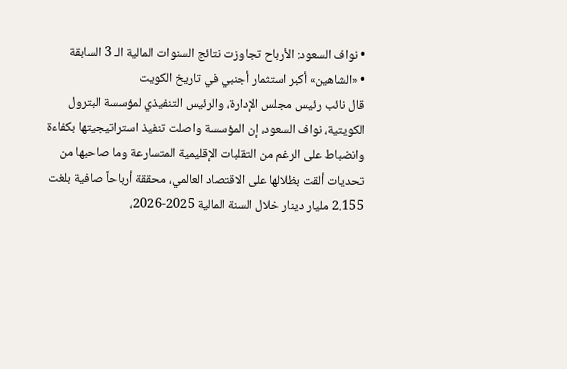• نواف السعود: الأرباح تجاوزت نتائج السنوات المالية الـ 3 السابقة
• «الشاهين» أكبر استثمار أجنبي في تاريخ الكويت
قال نائب رئيس مجلس الإدارة، والرئيس التنفيذي لمؤسسة البترول الكويتية، نواف السعود، إن المؤسسة واصلت تنفيذ استراتيجيتها بكفاءة وانضباط على الرغم من التقلبات الإقليمية المتسارعة وما صاحبها من تحديات ألقت بظلالها على الاقتصاد العالمي، محققة أرباحاً صافية بلغت 2.155 مليار دينار خلال السنة المالية 2025-2026،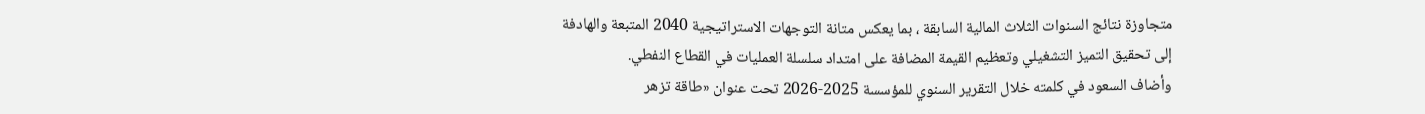متجاوزة نتائج السنوات الثلاث المالية السابقة ، بما يعكس متانة التوجهات الاستراتيجية 2040 المتبعة والهادفة إلى تحقيق التميز التشغيلي وتعظيم القيمة المضافة على امتداد سلسلة العمليات في القطاع النفطي.
وأضاف السعود في كلمته خلال التقرير السنوي للمؤسسة 2025-2026 تحت عنوان «طاقة تزهر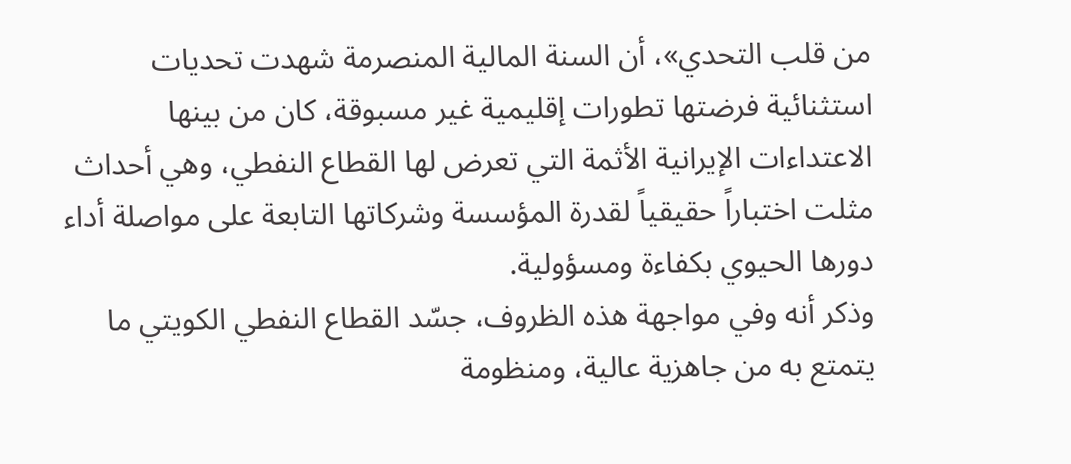من قلب التحدي»، أن السنة المالية المنصرمة شهدت تحديات استثنائية فرضتها تطورات إقليمية غير مسبوقة، كان من بينها الاعتداءات الإيرانية الأثمة التي تعرض لها القطاع النفطي، وهي أحداث مثلت اختباراً حقيقياً لقدرة المؤسسة وشركاتها التابعة على مواصلة أداء دورها الحيوي بكفاءة ومسؤولية.
وذكر أنه وفي مواجهة هذه الظروف، جسّد القطاع النفطي الكويتي ما يتمتع به من جاهزية عالية، ومنظومة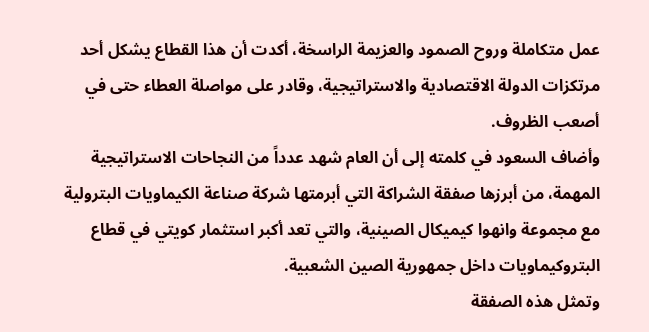عمل متكاملة وروح الصمود والعزيمة الراسخة، أكدت أن هذا القطاع يشكل أحد مرتكزات الدولة الاقتصادية والاستراتيجية، وقادر على مواصلة العطاء حتى في أصعب الظروف.
وأضاف السعود في كلمته إلى أن العام شهد عدداً من النجاحات الاستراتيجية المهمة، من أبرزها صفقة الشراكة التي أبرمتها شركة صناعة الكيماويات البترولية مع مجموعة وانهوا كيميكال الصينية، والتي تعد أكبر استثمار كويتي في قطاع البتروكيماويات داخل جمهورية الصين الشعبية.
وتمثل هذه الصفقة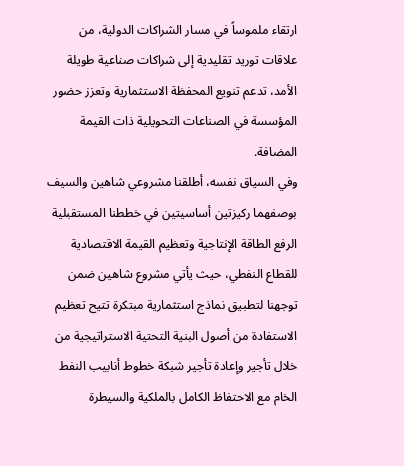ارتقاء ملموساً في مسار الشراكات الدولية، من علاقات توريد تقليدية إلى شراكات صناعية طويلة الأمد، تدعم تنويع المحفظة الاستثمارية وتعزز حضور المؤسسة في الصناعات التحويلية ذات القيمة المضافة.
وفي السياق نفسه، أطلقنا مشروعي شاهين والسيف بوصفهما ركيزتين أساسيتين في خططنا المستقبلية الرفع الطاقة الإنتاجية وتعظيم القيمة الاقتصادية للقطاع النفطي، حيث يأتي مشروع شاهين ضمن توجهنا لتطبيق نماذج استثمارية مبتكرة تتيح تعظيم الاستفادة من أصول البنية التحتية الاستراتيجية من خلال تأجير وإعادة تأجير شبكة خطوط أنابيب النفط الخام مع الاحتفاظ الكامل بالملكية والسيطرة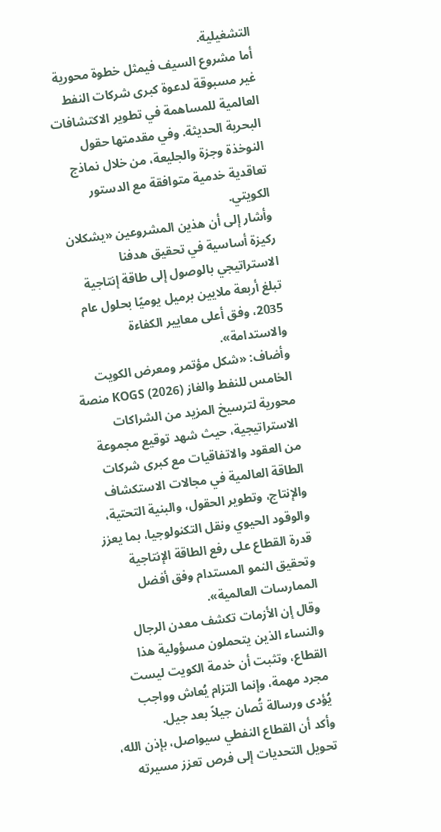التشغيلية.
أما مشروع السيف فيمثل خطوة محورية غير مسبوقة لدعوة كبرى شركات النفط العالمية للمساهمة في تطوير الاكتشافات البحرية الحديثة. وفي مقدمتها حقول النوخذة وجزة والجليعة، من خلال نماذج تعاقدية خدمية متوافقة مع الدستور الكويتي.
وأشار إلى أن هذين المشروعين «يشكلان ركيزة أساسية في تحقيق هدفنا الاستراتيجي بالوصول إلى طاقة إنتاجية تبلغ أربعة ملايين برميل يوميًا بحلول عام 2035، وفق أعلى معايير الكفاءة والاستدامة».
وأضاف: «شكل مؤتمر ومعرض الكويت الخامس للنفط والغاز (2026) KOGS منصة محورية لترسيخ المزيد من الشراكات الاستراتيجية، حيث شهد توقيع مجموعة من العقود والاتفاقيات مع كبرى شركات الطاقة العالمية في مجالات الاستكشاف والإنتاج، وتطوير الحقول، والبنية التحتية، والوقود الحيوي ونقل التكنولوجيا، بما يعزز قدرة القطاع على رفع الطاقة الإنتاجية وتحقيق النمو المستدام وفق أفضل الممارسات العالمية».
وقال إن الأزمات تكشف معدن الرجال والنساء الذين يتحملون مسؤولية هذا القطاع، وتثبت أن خدمة الكويت ليست مجرد مهمة، وإنما التزام يُعاش وواجب يُؤدى ورسالة تُصان جيلاً بعد جيل.
وأكد أن القطاع النفطي سيواصل، بإذن الله، تحويل التحديات إلى فرص تعزز مسيرته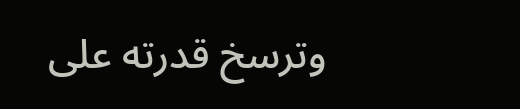وترسخ قدرته على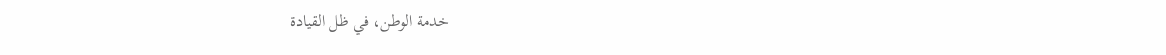خدمة الوطن، في ظل القيادة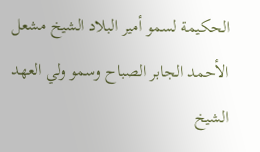الحكيمة لسمو أمير البلاد الشيخ مشعل الأحمد الجابر الصباح وسمو ولي العهد الشيخ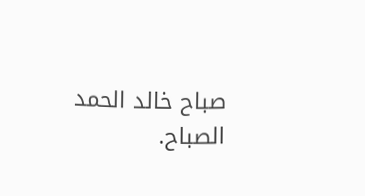صباح خالد الحمد الصباح.